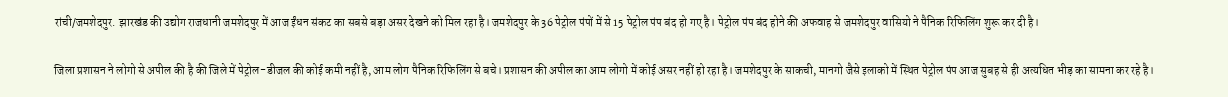रांची/जमशेदपुर. झारखंड की उद्योग राजधानी जमशेदपुर में आज ईंधन संकट का सबसे बड़ा असर देखने को मिल रहा है। जमशेदपुर के 36 पेट्रोल पंपों में से 15 पेट्रोल पंप बंद हो गए है। पेट्रोल पंप बंद होने की अफवाह से जमशेदपुर वासियो ने पैनिक रिफिलिंग शुरू कर दी है।

जिला प्रशासन ने लोगो से अपील की है की जिले में पेट्रोल-डीजल की कोई कमी नहीं है, आम लोग पैनिक रिफिलिंग से बचे। प्रशासन की अपील का आम लोगो में कोई असर नहीं हो रहा है। जमशेदपुर के साकची, मानगो जैसे इलाको में स्थित पेट्रोल पंप आज सुबह से ही अत्यधित भीड़ का सामना कर रहे है।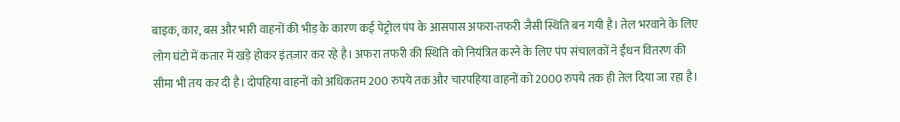बाइक, कार, बस और भारी वाहनों की भीड़ के कारण कई पेट्रोल पंप के आसपास अफरा-तफरी जैसी स्थिति बन गयी है। तेल भरवाने के लिए लोग घंटो में कतार में खड़े होकर इंतज़ार कर रहे है। अफरा तफरी की स्थिति को नियंत्रित करने के लिए पंप संचालकों ने ईंधन वितरण की सीमा भी तय कर दी है। दोपहिया वाहनों को अधिकतम 200 रुपये तक और चारपहिया वाहनों को 2000 रुपये तक ही तेल दिया जा रहा है।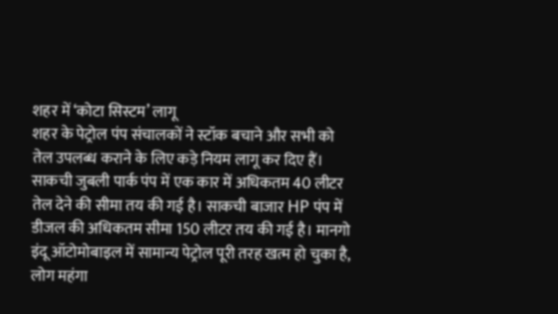शहर में ‘कोटा सिस्टम’ लागू
शहर के पेट्रोल पंप संचालकों ने स्टॉक बचाने और सभी को तेल उपलब्ध कराने के लिए कड़े नियम लागू कर दिए हैं। साकची जुबली पार्क पंप में एक कार में अधिकतम 40 लीटर तेल देने की सीमा तय की गई है। साकची बाजार HP पंप में डीजल की अधिकतम सीमा 150 लीटर तय की गई है। मानगो इंदू ऑटोमोबाइल में सामान्य पेट्रोल पूरी तरह खत्म हो चुका है, लोग महंगा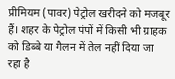प्रीमियम (पावर) पेट्रोल खरीदने को मजबूर हैं। शहर के पेट्रोल पंपों में किसी भी ग्राहक को डिब्बे या गैलन में तेल नहीं दिया जा रहा है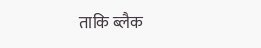ताकि ब्लैक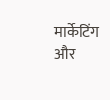मार्केटिंग और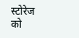स्टोरेज को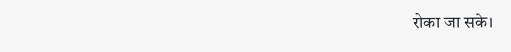रोका जा सके।